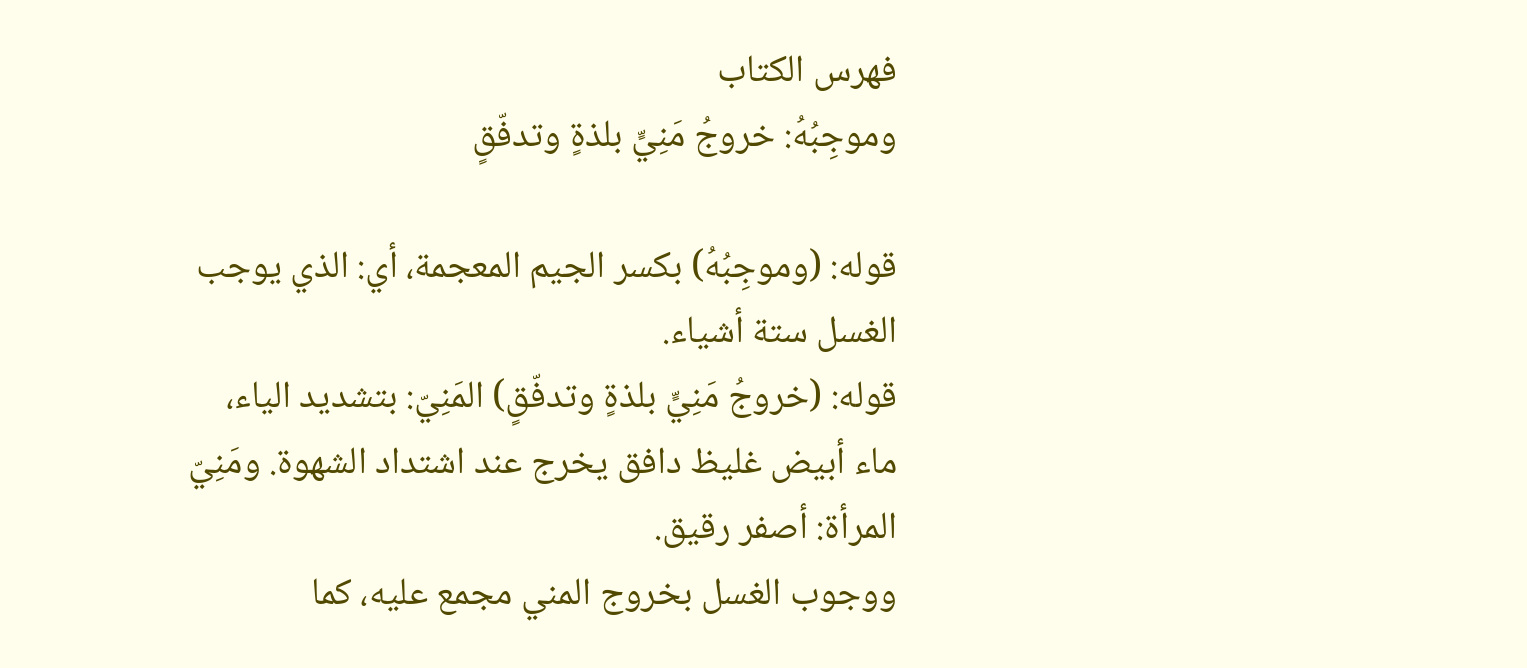فهرس الكتاب
وموجِبُهُ: خروجُ مَنِيٍّ بلذةٍ وتدفّقٍ

قوله: (وموجِبُهُ) بكسر الجيم المعجمة، أي: الذي يوجب الغسل ستة أشياء.
قوله: (خروجُ مَنِيٍّ بلذةٍ وتدفّقٍ) المَنِيّ: بتشديد الياء، ماء أبيض غليظ دافق يخرج عند اشتداد الشهوة. ومَنِيّ المرأة: أصفر رقيق.
ووجوب الغسل بخروج المني مجمع عليه، كما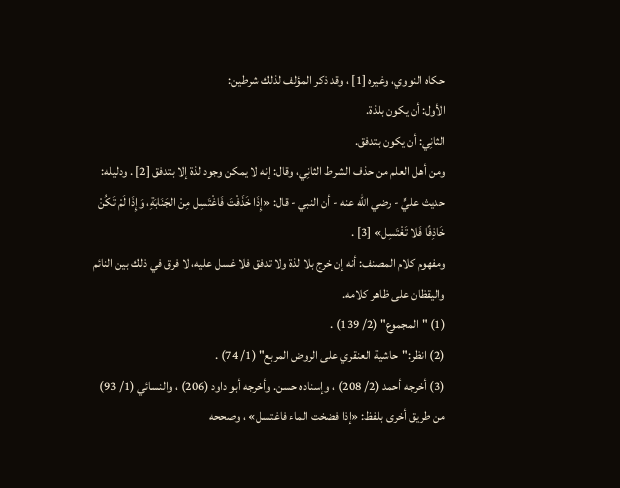حكاه النووي، وغيره [1] ، وقد ذكر المؤلف لذلك شرطين:
الأول: أن يكون بلذة.
الثانِي: أن يكون بتدفق.
ومن أهل العلم من حذف الشرط الثانِي، وقال: إنه لا يمكن وجود لذة إلا بتدفق [2] . ودليله: حديث عليٍّ - رضي الله عنه - أن النبي - قال: «إِذَا خَذَفْتَ فَاغْتَسِل مِنْ الجَنَابَةِ، وَإِذَا لَمْ تَكُنْ خَاذِفًا فَلا تَغْتَسِل» [3] .
ومفهوم كلام المصنف: أنه إن خرج بلا لذة ولا تدفق فلا غسل عليه، لا فرق في ذلك بين النائم واليقظان على ظاهر كلامه.
(1) "المجموع" (2/ 139) .
(2) انظر:"حاشية العنقري على الروض المربع" (1/ 74) .
(3) أخرجه أحمد (2/ 208) ، وإسناده حسن. وأخرجه أبو داود (206) ، والنسائي (1/ 93) من طريق أخرى بلفظ: «إذا فضخت الماء فاغتسل» ، وصححه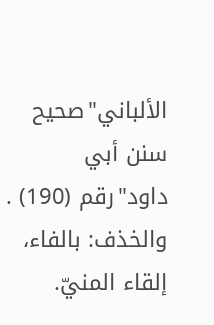الألباني"صحيح سنن أبي داود"رقم (190) . والخذف: بالفاء، إلقاء المنيّ.